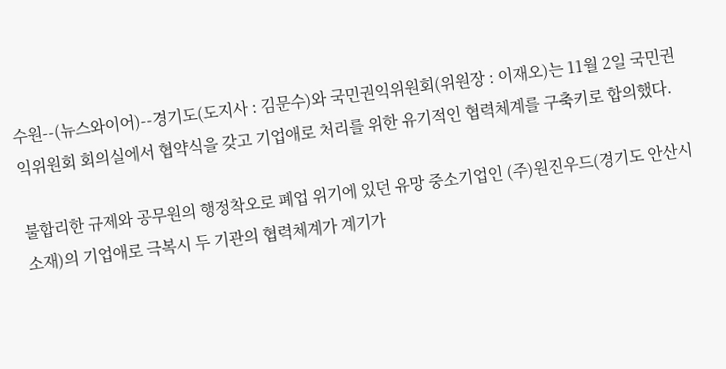수원--(뉴스와이어)--경기도(도지사 : 김문수)와 국민권익위원회(위원장 : 이재오)는 11월 2일 국민권익위원회 회의실에서 협약식을 갖고 기업애로 처리를 위한 유기적인 협력체계를 구축키로 합의했다.

불합리한 규제와 공무원의 행정착오로 폐업 위기에 있던 유망 중소기업인 (주)원진우드(경기도 안산시 소재)의 기업애로 극복시 두 기관의 협력체계가 계기가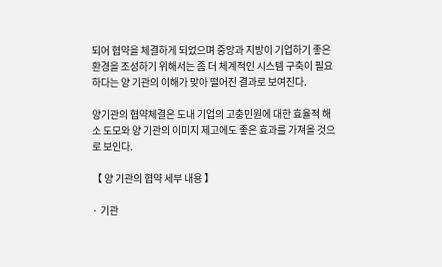되어 협약을 체결하게 되었으며 중앙과 지방이 기업하기 좋은 환경을 조성하기 위해서는 좀 더 체계적인 시스템 구축이 필요하다는 양 기관의 이해가 맞아 떨어진 결과로 보여진다.

양기관의 협약체결은 도내 기업의 고충민원에 대한 효율적 해소 도모와 양 기관의 이미지 제고에도 좋은 효과를 가져올 것으로 보인다.

【 양 기관의 협약 세부 내용 】

· 기관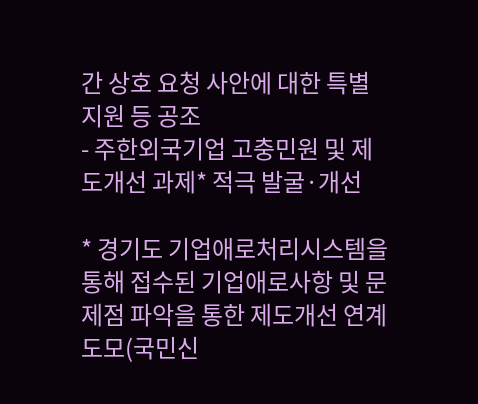간 상호 요청 사안에 대한 특별지원 등 공조
- 주한외국기업 고충민원 및 제도개선 과제* 적극 발굴·개선

* 경기도 기업애로처리시스템을 통해 접수된 기업애로사항 및 문제점 파악을 통한 제도개선 연계 도모(국민신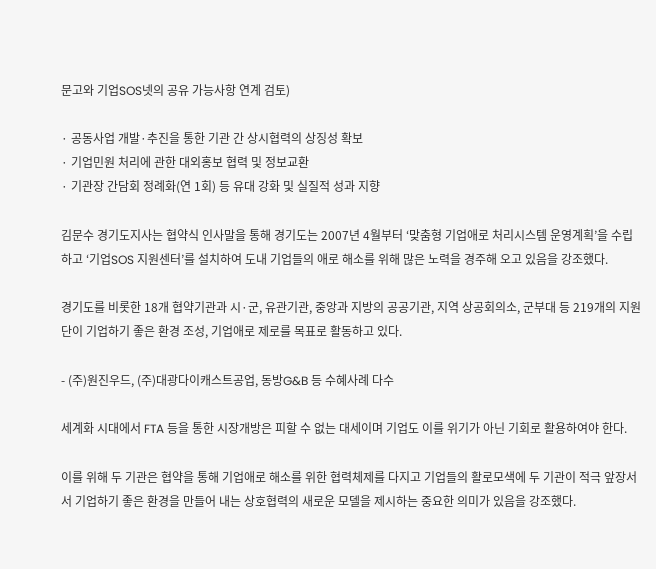문고와 기업SOS넷의 공유 가능사항 연계 검토)

· 공동사업 개발·추진을 통한 기관 간 상시협력의 상징성 확보
· 기업민원 처리에 관한 대외홍보 협력 및 정보교환
· 기관장 간담회 정례화(연 1회) 등 유대 강화 및 실질적 성과 지향

김문수 경기도지사는 협약식 인사말을 통해 경기도는 2007년 4월부터 ‘맞춤형 기업애로 처리시스템 운영계획’을 수립하고 ‘기업SOS 지원센터’를 설치하여 도내 기업들의 애로 해소를 위해 많은 노력을 경주해 오고 있음을 강조했다.

경기도를 비롯한 18개 협약기관과 시·군, 유관기관, 중앙과 지방의 공공기관, 지역 상공회의소, 군부대 등 219개의 지원단이 기업하기 좋은 환경 조성, 기업애로 제로를 목표로 활동하고 있다.

- (주)원진우드, (주)대광다이캐스트공업, 동방G&B 등 수혜사례 다수

세계화 시대에서 FTA 등을 통한 시장개방은 피할 수 없는 대세이며 기업도 이를 위기가 아닌 기회로 활용하여야 한다.

이를 위해 두 기관은 협약을 통해 기업애로 해소를 위한 협력체제를 다지고 기업들의 활로모색에 두 기관이 적극 앞장서서 기업하기 좋은 환경을 만들어 내는 상호협력의 새로운 모델을 제시하는 중요한 의미가 있음을 강조했다.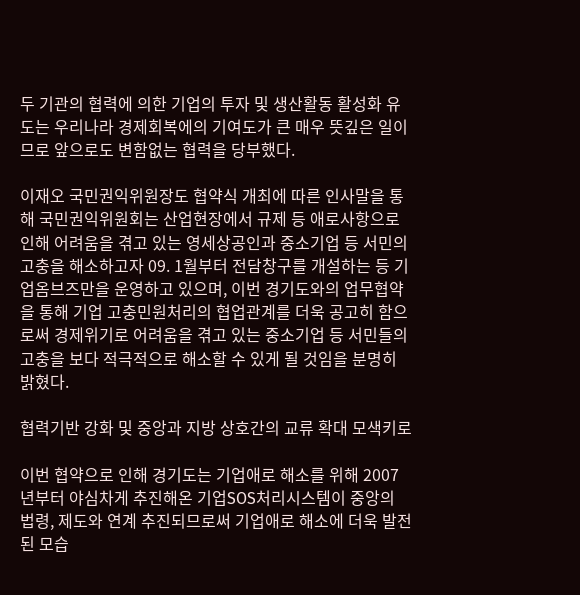두 기관의 협력에 의한 기업의 투자 및 생산활동 활성화 유도는 우리나라 경제회복에의 기여도가 큰 매우 뜻깊은 일이므로 앞으로도 변함없는 협력을 당부했다.

이재오 국민권익위원장도 협약식 개최에 따른 인사말을 통해 국민권익위원회는 산업현장에서 규제 등 애로사항으로 인해 어려움을 겪고 있는 영세상공인과 중소기업 등 서민의 고충을 해소하고자 09. 1월부터 전담창구를 개설하는 등 기업옴브즈만을 운영하고 있으며, 이번 경기도와의 업무협약을 통해 기업 고충민원처리의 협업관계를 더욱 공고히 함으로써 경제위기로 어려움을 겪고 있는 중소기업 등 서민들의 고충을 보다 적극적으로 해소할 수 있게 될 것임을 분명히 밝혔다.

협력기반 강화 및 중앙과 지방 상호간의 교류 확대 모색키로

이번 협약으로 인해 경기도는 기업애로 해소를 위해 2007년부터 야심차게 추진해온 기업SOS처리시스템이 중앙의 법령, 제도와 연계 추진되므로써 기업애로 해소에 더욱 발전된 모습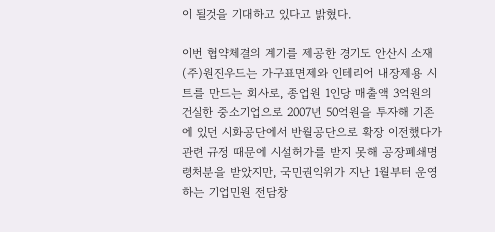이 될것을 기대하고 있다고 밝혔다.

이번 협약체결의 계기를 제공한 경기도 안산시 소재 (주)원진우드는 가구표면제와 인테리어 내장제용 시트를 만드는 회사로, 종업원 1인당 매출액 3억원의 건실한 중소기업으로 2007년 50억원을 투자해 기존에 있던 시화공단에서 반월공단으로 확장 이전했다가 관련 규정 때문에 시설허가를 받지 못해 공장폐쇄명령처분을 받았지만, 국민권익위가 지난 1월부터 운영하는 기업민원 전담창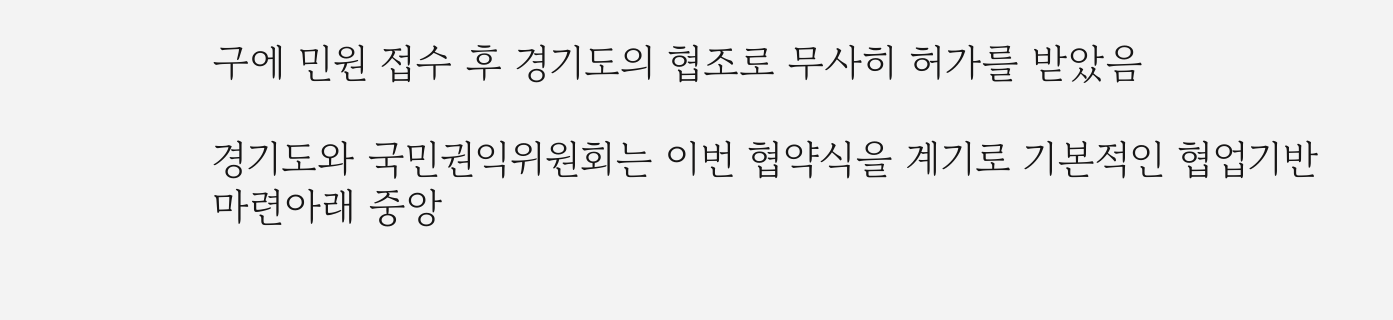구에 민원 접수 후 경기도의 협조로 무사히 허가를 받았음

경기도와 국민권익위원회는 이번 협약식을 계기로 기본적인 협업기반 마련아래 중앙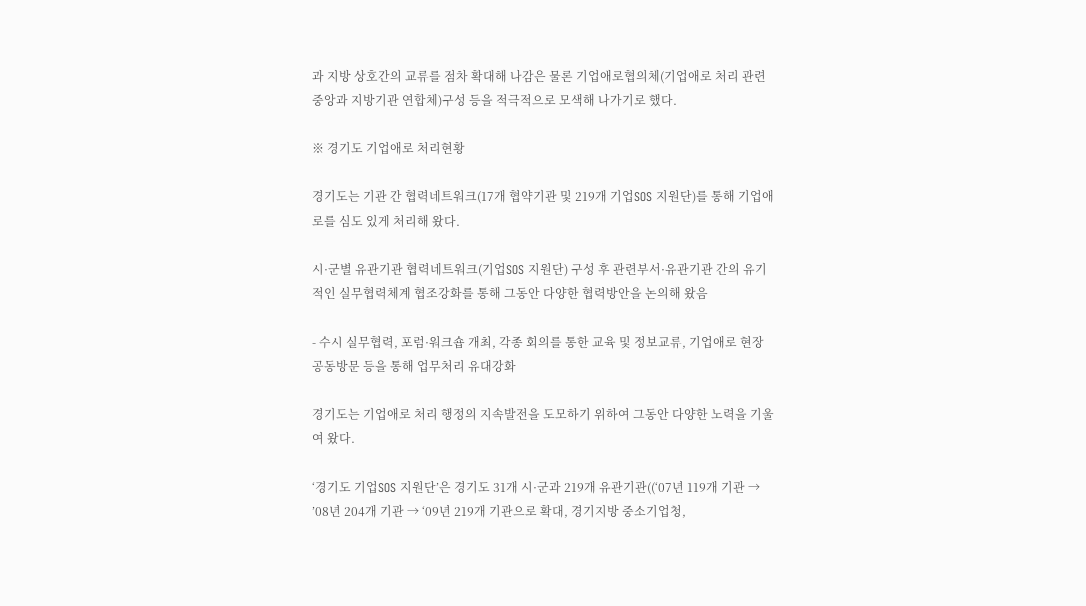과 지방 상호간의 교류를 점차 확대해 나감은 물론 기업애로협의체(기업애로 처리 관련 중앙과 지방기관 연합체)구성 등을 적극적으로 모색해 나가기로 했다.

※ 경기도 기업애로 처리현황

경기도는 기관 간 협력네트워크(17개 협약기관 및 219개 기업SOS 지원단)를 통해 기업애로를 심도 있게 처리해 왔다.

시·군별 유관기관 협력네트워크(기업SOS 지원단) 구성 후 관련부서·유관기관 간의 유기적인 실무협력체계 협조강화를 통해 그동안 다양한 협력방안을 논의해 왔음

- 수시 실무협력, 포럼·워크숍 개최, 각종 회의를 통한 교육 및 정보교류, 기업애로 현장 공동방문 등을 통해 업무처리 유대강화

경기도는 기업애로 처리 행정의 지속발전을 도모하기 위하여 그동안 다양한 노력을 기울여 왔다.

‘경기도 기업SOS 지원단’은 경기도 31개 시·군과 219개 유관기관((‘07년 119개 기관 → ’08년 204개 기관 → ‘09년 219개 기관으로 확대, 경기지방 중소기업청,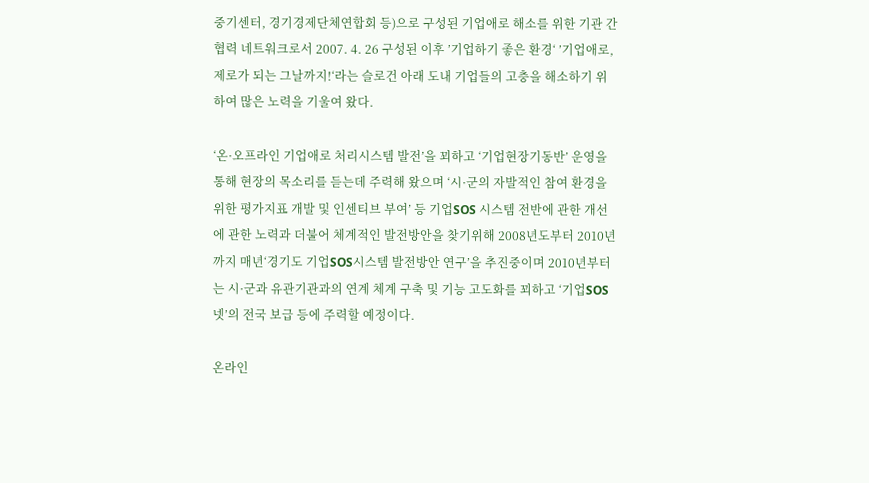중기센터, 경기경제단체연합회 등)으로 구성된 기업애로 해소를 위한 기관 간 협력 네트워크로서 2007. 4. 26 구성된 이후 ’기업하기 좋은 환경‘ ’기업애로, 제로가 되는 그날까지!‘라는 슬로건 아래 도내 기업들의 고충을 해소하기 위하여 많은 노력을 기울여 왔다.

‘온·오프라인 기업애로 처리시스템 발전’을 꾀하고 ‘기업현장기동반’ 운영을 통해 현장의 목소리를 듣는데 주력해 왔으며 ‘시·군의 자발적인 참여 환경을 위한 평가지표 개발 및 인센티브 부여’ 등 기업SOS 시스템 전반에 관한 개선에 관한 노력과 더불어 체계적인 발전방안을 찾기위해 2008년도부터 2010년까지 매년‘경기도 기업SOS시스템 발전방안 연구’을 추진중이며 2010년부터는 시·군과 유관기관과의 연계 체계 구축 및 기능 고도화를 꾀하고 ‘기업SOS넷’의 전국 보급 등에 주력할 예정이다.

온라인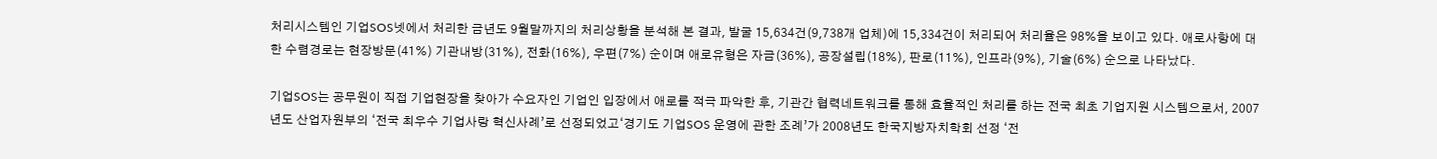처리시스템인 기업SOS넷에서 처리한 금년도 9월말까지의 처리상황을 분석해 본 결과, 발굴 15,634건(9,738개 업체)에 15,334건이 처리되어 처리율은 98%을 보이고 있다. 애로사항에 대한 수렴경로는 현장방문(41%) 기관내방(31%), 전화(16%), 우편(7%) 순이며 애로유형은 자금(36%), 공장설립(18%), 판로(11%), 인프라(9%), 기술(6%) 순으로 나타났다.

기업SOS는 공무원이 직접 기업현장을 찾아가 수요자인 기업인 입장에서 애로를 적극 파악한 후, 기관간 협력네트워크를 통해 효율적인 처리를 하는 전국 최초 기업지원 시스템으로서, 2007년도 산업자원부의 ‘전국 최우수 기업사랑 혁신사례’로 선정되었고‘경기도 기업SOS 운영에 관한 조례’가 2008년도 한국지방자치학회 선정 ‘전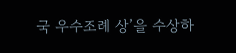국 우수조례 상’을 수상하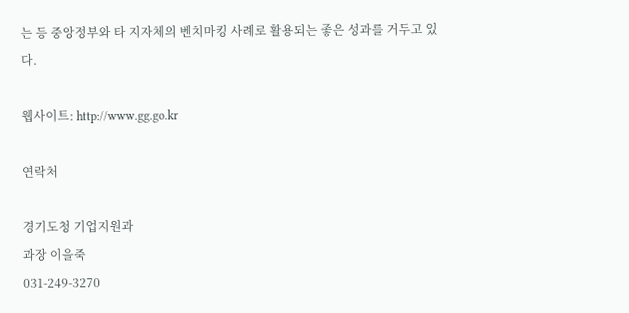는 등 중앙정부와 타 지자체의 벤치마킹 사례로 활용되는 좋은 성과를 거두고 있다.

웹사이트: http://www.gg.go.kr

연락처

경기도청 기업지원과
과장 이을죽
031-249-3270